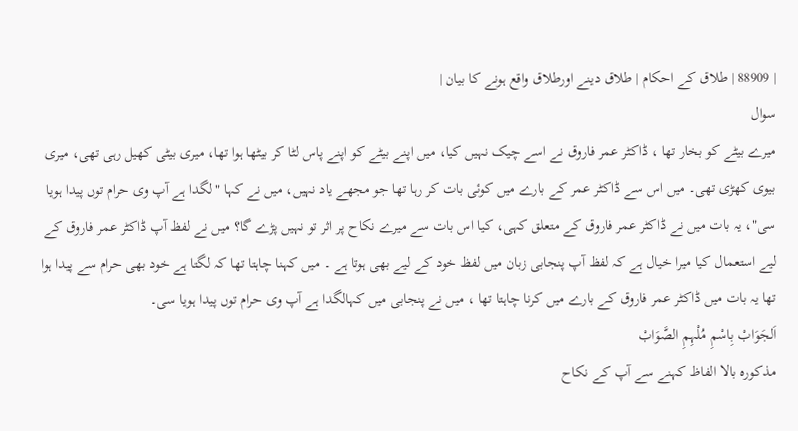| 88909 | طلاق کے احکام | طلاق دینے اورطلاق واقع ہونے کا بیان |
سوال
میرے بیٹے کو بخار تھا ، ڈاکٹر عمر فاروق نے اسے چیک نہیں کیا، میں اپنے بیٹے کو اپنے پاس لٹا کر بیٹھا ہوا تھا، میری بیٹی کھیل رہی تھی، میری بیوی کھڑی تھی۔ میں اس سے ڈاکٹر عمر کے بارے میں کوئی بات کر رہا تھا جو مجھے یاد نہیں، میں نے کہا "لگدا ہے آپ وی حرام توں پیدا ہویا سی"، یہ بات میں نے ڈاکٹر عمر فاروق کے متعلق کہی، کیا اس بات سے میرے نکاح پر اثر تو نہیں پڑے گا؟ میں نے لفظ آپ ڈاکٹر عمر فاروق کے لیے استعمال کیا میرا خیال ہے کہ لفظ آپ پنجابی زبان میں لفظ خود کے لیے بھی ہوتا ہے ۔ میں کہنا چاہتا تھا کہ لگتا ہے خود بھی حرام سے پیدا ہوا تھا یہ بات میں ڈاکٹر عمر فاروق کے بارے میں کرنا چاہتا تھا ، میں نے پنجابی میں کہالگدا ہے آپ وی حرام توں پیدا ہویا سی۔
اَلجَوَابْ بِاسْمِ مُلْہِمِ الصَّوَابْ
مذکورہ بالا الفاظ کہنے سے آپ کے نکاح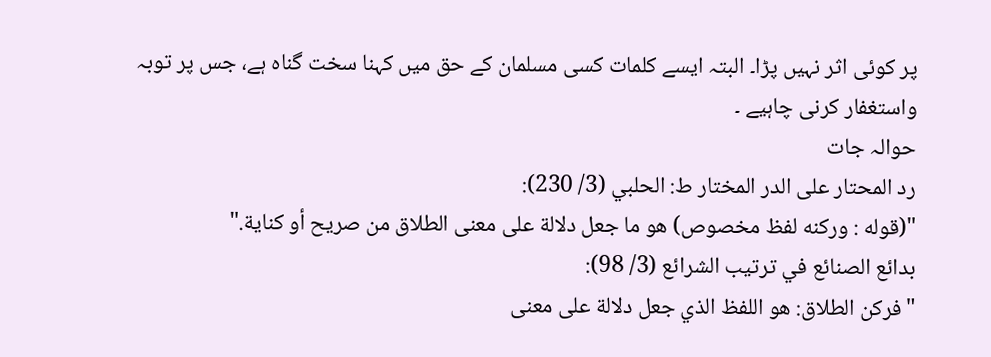پر کوئی اثر نہیں پڑا۔ البتہ ایسے کلمات کسی مسلمان کے حق میں کہنا سخت گناہ ہے، جس پر توبہ واستغفار کرنی چاہیے ۔
حوالہ جات
رد المحتار على الدر المختار ط: الحلبي (3/ 230):
"(قوله : وركنه لفظ مخصوص) هو ما جعل دلالة على معنى الطلاق من صريح أو كناية."
بدائع الصنائع في ترتيب الشرائع (3/ 98):
"فركن الطلاق: هو اللفظ الذي جعل دلالة على معنى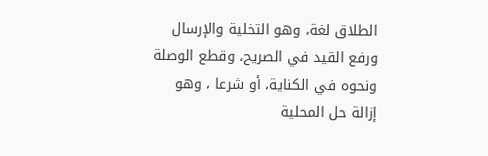الطلاق لغة، وهو التخلية والإرسال ورفع القيد في الصريح، وقطع الوصلة ونحوه في الكناية، أو شرعا ، وهو إزالة حل المحلية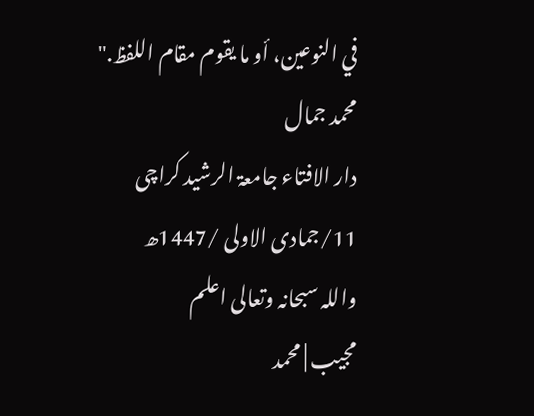في النوعين، أو ما يقوم مقام اللفظ."
محمد جمال
دار الافتاء جامعۃ الرشید کراچی
11/جمادی الاولی /1447ھ
واللہ سبحانہ وتعالی اعلم
مجیب | محمد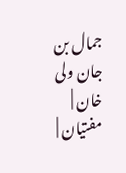جمال بن جان ولی خان | مفتیان |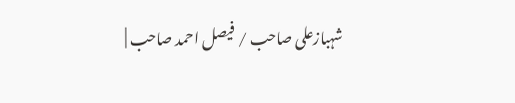شہبازعلی صاحب / فیصل احمد صاحب |